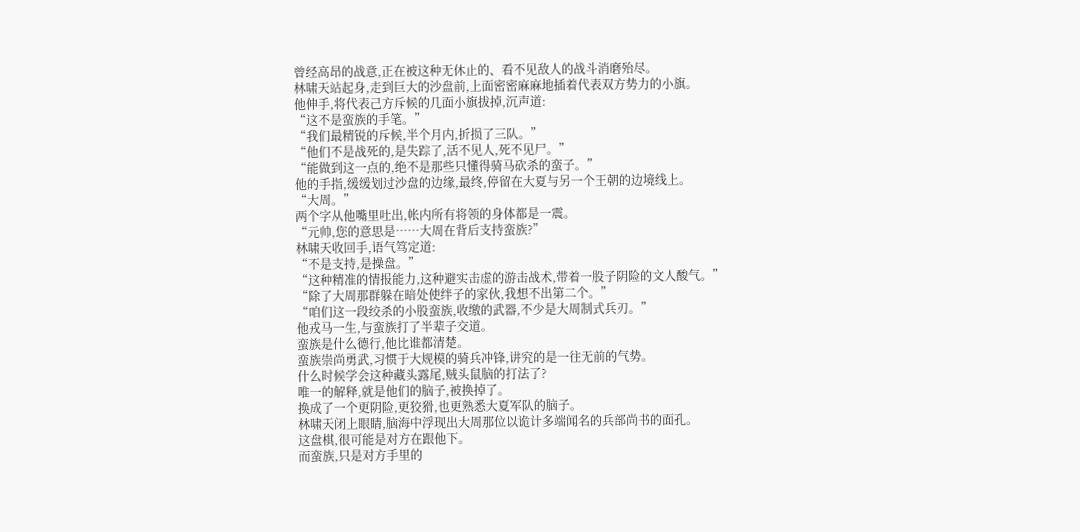曾经高昂的战意,正在被这种无休止的、看不见敌人的战斗消磨殆尽。
林啸天站起身,走到巨大的沙盘前,上面密密麻麻地插着代表双方势力的小旗。
他伸手,将代表己方斥候的几面小旗拔掉,沉声道:
“这不是蛮族的手笔。”
“我们最精锐的斥候,半个月内,折损了三队。”
“他们不是战死的,是失踪了,活不见人,死不见尸。”
“能做到这一点的,绝不是那些只懂得骑马砍杀的蛮子。”
他的手指,缓缓划过沙盘的边缘,最终,停留在大夏与另一个王朝的边境线上。
“大周。”
两个字从他嘴里吐出,帐内所有将领的身体都是一震。
“元帅,您的意思是……大周在背后支持蛮族?”
林啸天收回手,语气笃定道:
“不是支持,是操盘。”
“这种精准的情报能力,这种避实击虚的游击战术,带着一股子阴险的文人酸气。”
“除了大周那群躲在暗处使绊子的家伙,我想不出第二个。”
“咱们这一段绞杀的小股蛮族,收缴的武器,不少是大周制式兵刃。”
他戎马一生,与蛮族打了半辈子交道。
蛮族是什么德行,他比谁都清楚。
蛮族崇尚勇武,习惯于大规模的骑兵冲锋,讲究的是一往无前的气势。
什么时候学会这种藏头露尾,贼头鼠脑的打法了?
唯一的解释,就是他们的脑子,被换掉了。
换成了一个更阴险,更狡猾,也更熟悉大夏军队的脑子。
林啸天闭上眼睛,脑海中浮现出大周那位以诡计多端闻名的兵部尚书的面孔。
这盘棋,很可能是对方在跟他下。
而蛮族,只是对方手里的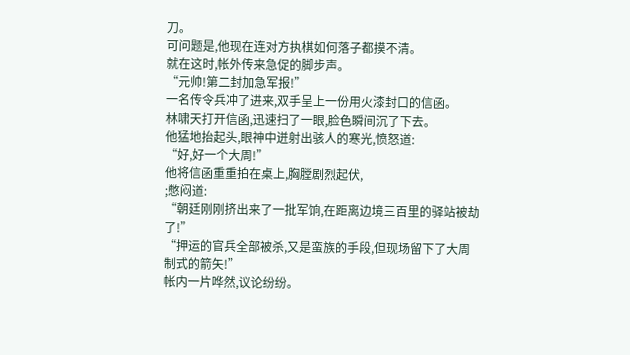刀。
可问题是,他现在连对方执棋如何落子都摸不清。
就在这时,帐外传来急促的脚步声。
“元帅!第二封加急军报!”
一名传令兵冲了进来,双手呈上一份用火漆封口的信函。
林啸天打开信函,迅速扫了一眼,脸色瞬间沉了下去。
他猛地抬起头,眼神中迸射出骇人的寒光,愤怒道:
“好,好一个大周!”
他将信函重重拍在桌上,胸膛剧烈起伏,
;憋闷道:
“朝廷刚刚挤出来了一批军饷,在距离边境三百里的驿站被劫了!”
“押运的官兵全部被杀,又是蛮族的手段,但现场留下了大周制式的箭矢!”
帐内一片哗然,议论纷纷。